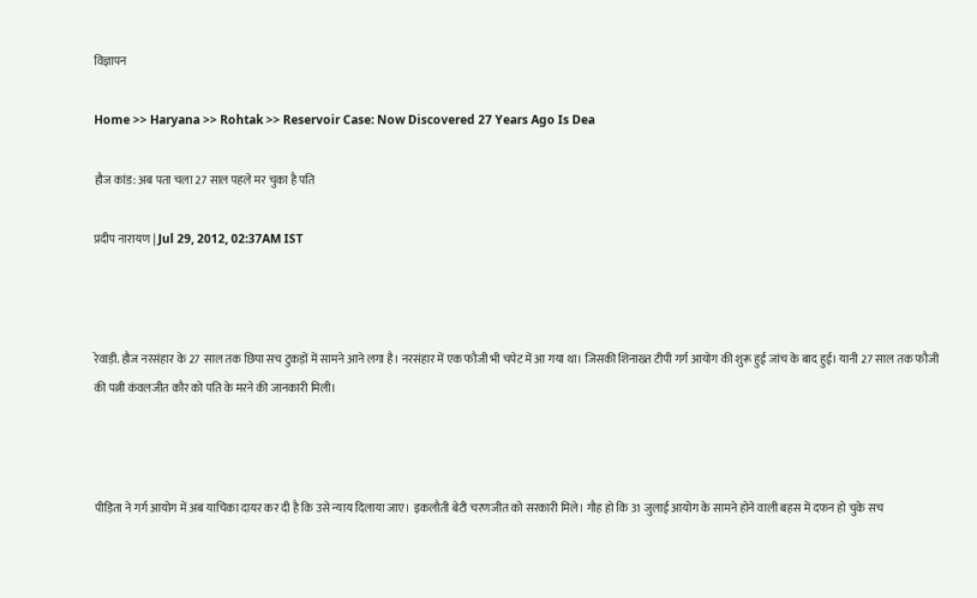विज्ञापन

Home >> Haryana >> Rohtak >> Reservoir Case: Now Discovered 27 Years Ago Is Dea

हौज कांड: अब पता चला 27 साल पहले मर चुका है पति

प्रदीप नारायण | Jul 29, 2012, 02:37AM IST



रेवाड़ी. हौज नरसंहार के 27 साल तक छिपा सच टुकड़ों में सामने आने लगा है। नरसंहार में एक फौजी भी चपेट में आ गया था। जिसकी शिनाख्त टीपी गर्ग आयोग की शुरू हुई जांच के बाद हुई। यानी 27 साल तक फौजी की पत्नी कंवलजीत कौर को पति के मरने की जानकारी मिली।



पीड़िता ने गर्ग आयोग में अब याचिका दायर कर दी है कि उसे न्याय दिलाया जाए। इकलौती बेटी चरणजीत को सरकारी मिले। गौह हो कि 31 जुलाई आयोग के सामने होने वाली बहस में दफन हो चुके सच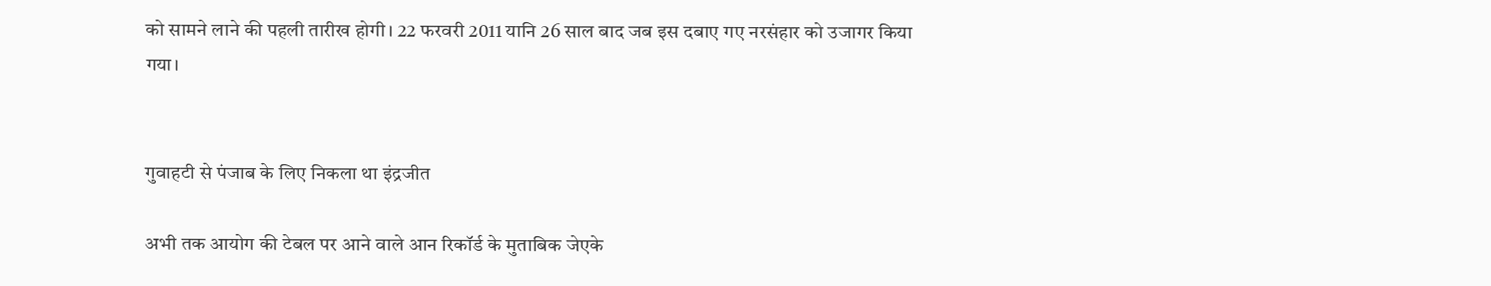को सामने लाने की पहली तारीख होगी। 22 फरवरी 2011 यानि 26 साल बाद जब इस दबाए गए नरसंहार को उजागर किया गया।


गुवाहटी से पंजाब के लिए निकला था इंद्रजीत

अभी तक आयोग की टेबल पर आने वाले आन रिकॉर्ड के मुताबिक जेएके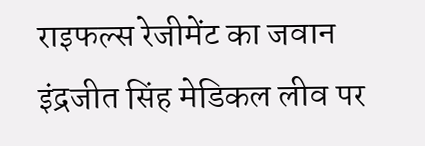राइफल्स रेजीमेंट का जवान इंद्रजीत सिंह मेडिकल लीव पर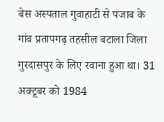बेस अस्पताल गुवाहाटी से पंजाब के गांव प्रतापगढ़ तहसील बटाला जिला गुरदासपुर के लिए रवाना हुआ था। 31 अक्टूबर को 1984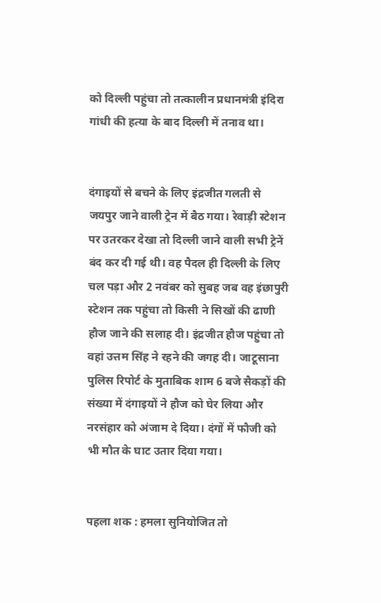को दिल्ली पहुंचा तो तत्कालीन प्रधानमंत्री इंदिरा गांधी की हत्या के बाद दिल्ली में तनाव था।


दंगाइयों से बचने के लिए इंद्रजीत गलती से जयपुर जाने वाली ट्रेन में बैठ गया। रेवाड़ी स्टेशन पर उतरकर देखा तो दिल्ली जाने वाली सभी ट्रेनें बंद कर दी गई थी। वह पैदल ही दिल्ली के लिए चल पड़ा और 2 नवंबर को सुबह जब वह इंछापुरी स्टेशन तक पहुंचा तो किसी ने सिखों की ढाणी हौज जाने की सलाह दी। इंद्रजीत हौज पहुंचा तो वहां उत्तम सिंह ने रहने की जगह दी। जाटूसाना पुलिस रिपोर्ट के मुताबिक शाम 6 बजे सैकड़ों की संख्या में दंगाइयों ने हौज को घेर लिया और नरसंहार को अंजाम दे दिया। दंगों में फौजी को भी मौत के घाट उतार दिया गया।


पहला शक : हमला सुनियोजित तो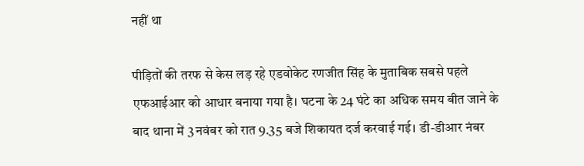नहीं था

पीड़ितों की तरफ से केस लड़ रहे एडवोकेट रणजीत सिंह के मुताबिक सबसे पहले एफआईआर को आधार बनाया गया है। घटना के 24 घंटे का अधिक समय बीत जाने के बाद थाना में 3 नवंबर को रात 9.35 बजे शिकायत दर्ज करवाई गई। डी-डीआर नंबर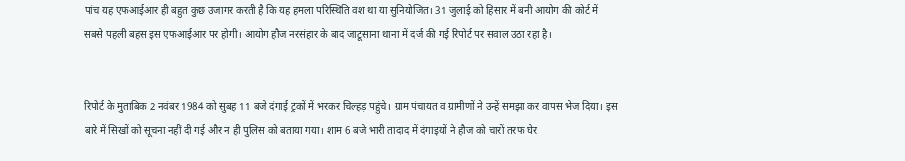पांच यह एफआईआर ही बहुत कुछ उजागर करती है कि यह हमला परिस्थिति वश था या सुनियोजित। 31 जुलाई को हिसार में बनी आयोग की कोर्ट में सबसे पहली बहस इस एफआईआर पर होगी। आयोग हौज नरसंहार के बाद जाटूसाना थाना में दर्ज की गई रिपोर्ट पर सवाल उठा रहा है।


रिपोर्ट के मुताबिक 2 नवंबर 1984 को सुबह 11 बजे दंगाई ट्रकों में भरकर चिल्हड़ पहुंचे। ग्राम पंचायत व ग्रामीणों ने उन्हें समझा कर वापस भेज दिया। इस बारे में सिखों को सूचना नहीं दी गई और न ही पुलिस को बताया गया। शाम 6 बजे भारी तादाद में दंगाइयों ने हौज को चारों तरफ घेर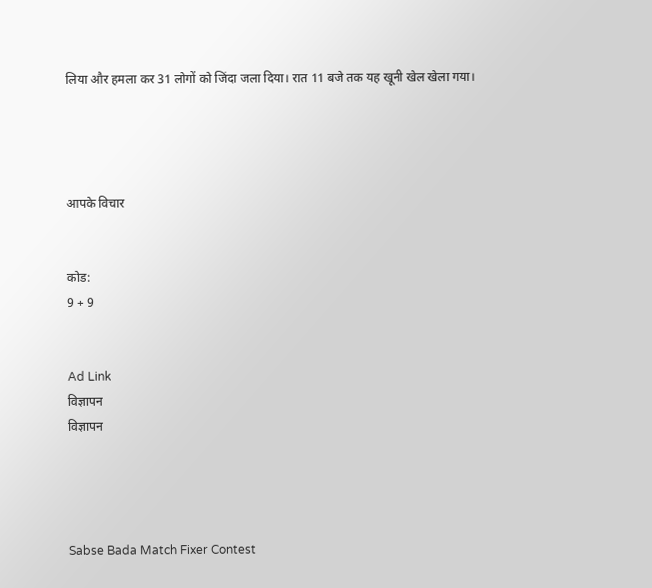लिया और हमला कर 31 लोगों को जिंदा जला दिया। रात 11 बजे तक यह खूनी खेल खेला गया।




आपके विचार


कोड:
9 + 9


Ad Link
विज्ञापन
विज्ञापन




Sabse Bada Match Fixer Contest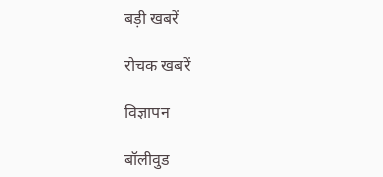बड़ी खबरें

रोचक खबरें

विज्ञापन

बॉलीवुड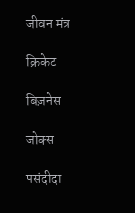जीवन मंत्र

क्रिकेट

बिज़नेस

जोक्स

पसंदीदा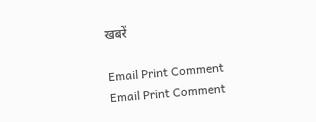खबरें

Email Print Comment
Email Print Comment